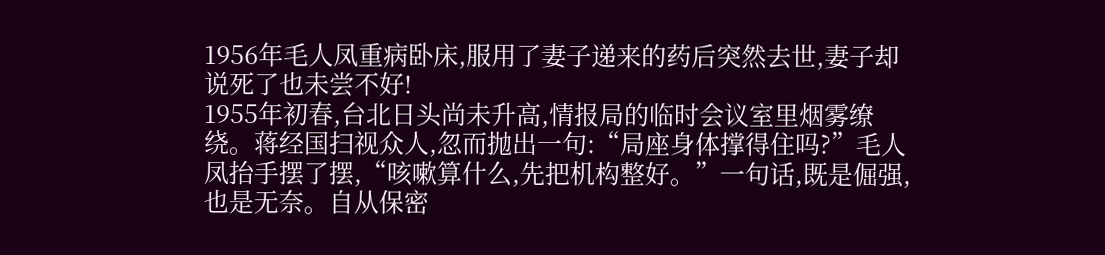1956年毛人凤重病卧床,服用了妻子递来的药后突然去世,妻子却说死了也未尝不好!
1955年初春,台北日头尚未升高,情报局的临时会议室里烟雾缭绕。蒋经国扫视众人,忽而抛出一句:“局座身体撑得住吗?”毛人凤抬手摆了摆,“咳嗽算什么,先把机构整好。”一句话,既是倔强,也是无奈。自从保密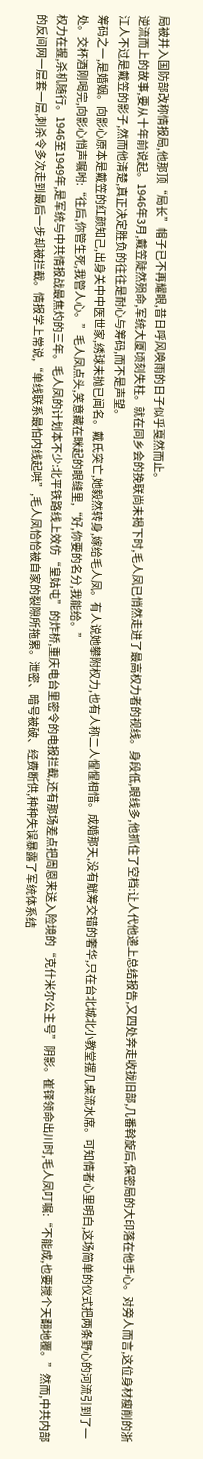局被并入国防部改称情报局,他那顶“局长”帽子已不再耀眼,昔日呼风唤雨的日子似乎戛然而止。
逆流而上的故事,要从十年前说起。1946年3月,戴笠陡然殒命,军统大厦顷刻失柱。就在同乡会的挽联尚未揭下时,毛人凤已悄然走进了最高权力者的视线。身段低,眼线多,他抓住了空档:让人代他递上总结报告,又四处奔走收拢旧部,几番斡旋后,保密局的大印落在他手心。对旁人而言,这位身材瘦削的浙江人不过是戴笠的影子,然而他清楚,真正决定胜负的往往是耐心与筹码,而不是声望。
筹码之一,是婚姻。向影心原本是戴笠的红颜知己,出身关中中医世家,绣球未抛已闻名。戴氏突亡,她毅然转身,嫁给毛人凤。有人说她攀附权力,也有人称二人惺惺相惜。成婚那天,没有觥筹交错的奢华,只在台北城北小教堂摆几桌流水席。可知情者心里明白,这场简单的仪式把两条野心的河流引到了一处。交杯酒刚喝完,向影心悄声嘱咐:“往后,你管生死,我管人心。”毛人凤点头,笑意藏在眯起的眼缝里,“好,你要的名分,我能给。”
权力在握,杀机随行。1946至1949年,是军统与中共情报战最焦灼的三年。毛人凤的计划本不少:北平铁路线上效仿“皇姑屯”的炸桥,重庆电台里密令的电报拦截,还有那场差点把周恩来送入险境的“克什米尔公主号”阴影。崔铎领命出川时,毛人凤叮嘱:“不能成,也要搅个天翻地覆。”然而,中共内部的反间网一层套一层,刺杀令多次走到最后一步却被拦截。情报学上常说,“单线联系最怕内线起哄”,毛人凤恰恰被自家的裂隙所拖累。泄密、暗号被破、经费断供,种种失误暴露了军统体系结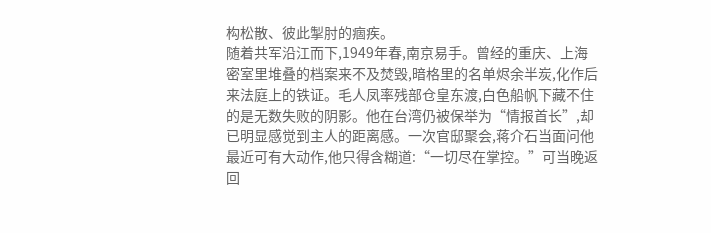构松散、彼此掣肘的痼疾。
随着共军沿江而下,1949年春,南京易手。曾经的重庆、上海密室里堆叠的档案来不及焚毁,暗格里的名单烬余半炭,化作后来法庭上的铁证。毛人凤率残部仓皇东渡,白色船帆下藏不住的是无数失败的阴影。他在台湾仍被保举为“情报首长”,却已明显感觉到主人的距离感。一次官邸聚会,蒋介石当面问他最近可有大动作,他只得含糊道:“一切尽在掌控。”可当晚返回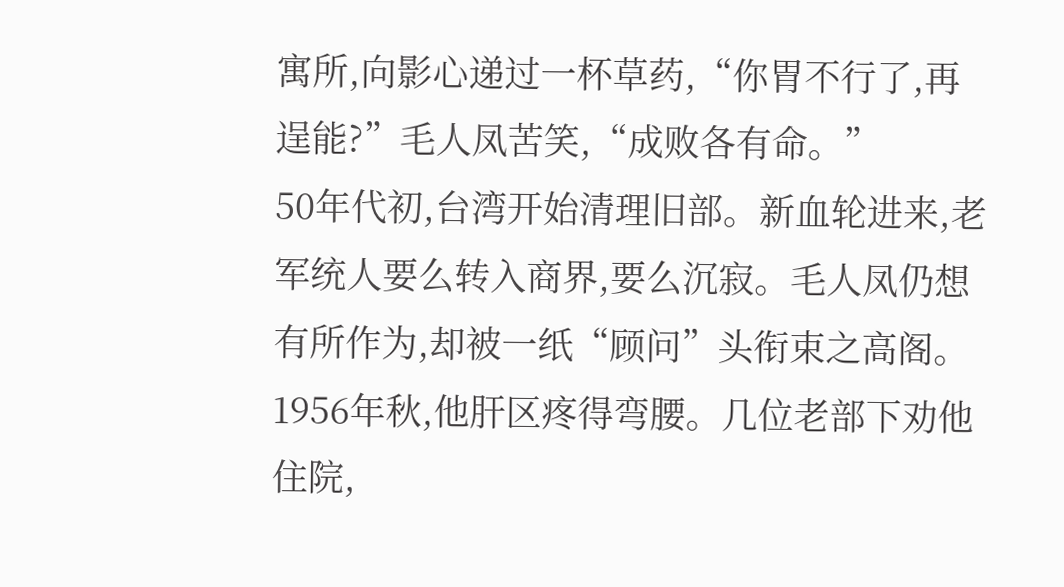寓所,向影心递过一杯草药,“你胃不行了,再逞能?”毛人凤苦笑,“成败各有命。”
50年代初,台湾开始清理旧部。新血轮进来,老军统人要么转入商界,要么沉寂。毛人凤仍想有所作为,却被一纸“顾问”头衔束之高阁。1956年秋,他肝区疼得弯腰。几位老部下劝他住院,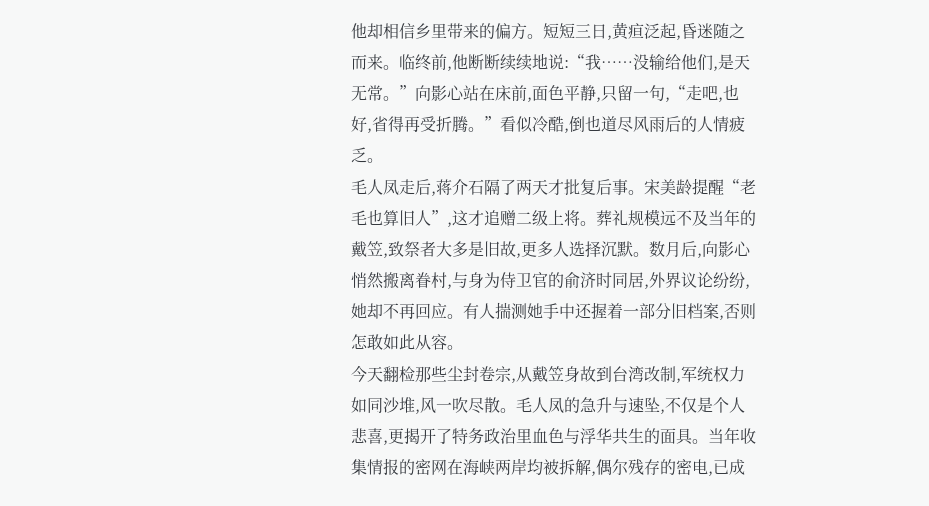他却相信乡里带来的偏方。短短三日,黄疸泛起,昏迷随之而来。临终前,他断断续续地说:“我……没输给他们,是天无常。”向影心站在床前,面色平静,只留一句,“走吧,也好,省得再受折腾。”看似冷酷,倒也道尽风雨后的人情疲乏。
毛人凤走后,蒋介石隔了两天才批复后事。宋美龄提醒“老毛也算旧人”,这才追赠二级上将。葬礼规模远不及当年的戴笠,致祭者大多是旧故,更多人选择沉默。数月后,向影心悄然搬离眷村,与身为侍卫官的俞济时同居,外界议论纷纷,她却不再回应。有人揣测她手中还握着一部分旧档案,否则怎敢如此从容。
今天翻检那些尘封卷宗,从戴笠身故到台湾改制,军统权力如同沙堆,风一吹尽散。毛人凤的急升与速坠,不仅是个人悲喜,更揭开了特务政治里血色与浮华共生的面具。当年收集情报的密网在海峡两岸均被拆解,偶尔残存的密电,已成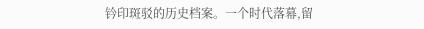钤印斑驳的历史档案。一个时代落幕,留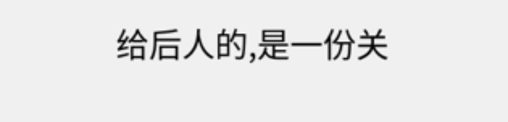给后人的,是一份关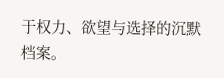于权力、欲望与选择的沉默档案。